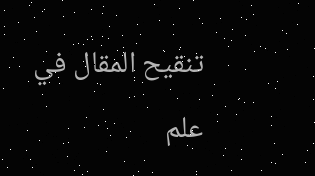تنقيح المقال في علم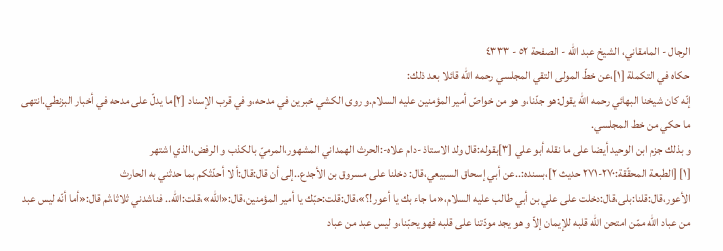الرجال - المامقاني، الشيخ عبد الله - الصفحة ٥٢ - ٤٣٣٣
حكاه في التكملة [١]،عن خطّ المولى التقي المجلسي رحمه اللّه قائلا بعد ذلك:
إنّه كان شيخنا البهائي رحمه اللّه يقول:هو جدّنا،و هو من خواصّ أمير المؤمنين عليه السلام.و روى الكشي خبرين في مدحه،و في قرب الإسناد [٢]ما يدلّ على مدحه في أخبار البزنطي.انتهى ما حكي من خط المجلسي.
و بذلك جزم ابن الوحيد أيضا على ما نقله أبو علي [٣]بقوله:قال ولد الاستاذ -دام علاه-:الحرث الهمداني المشهور،المرميّ بالكذب و الرفض،الذي اشتهر
[١] [الطبعة المحقّقة:٢٧٠-٢٧١ حديث ٢]،بسنده:..عن أبي إسحاق السبيعي،قال: دخلنا على مسروق بن الأجدع..إلى أن قال:قال:أ لا أحدّثكم بما حدثني به الحارث الأعور،قال:قلنا:بلى،قال:دخلت على علي بن أبي طالب عليه السلام،«ما جاء بك يا أعور!؟»،قال:قلت:حبّك يا أمير المؤمنين،قال:«اللّه»،قلت:اللّه.. فناشدني ثلاثا،ثم قال:«أما أنّه ليس عبد من عباد اللّه ممّن امتحن اللّه قلبه للإيمان إلاّ و هو يجد مودّتنا على قلبه فهو يحبّنا،و ليس عبد من عباد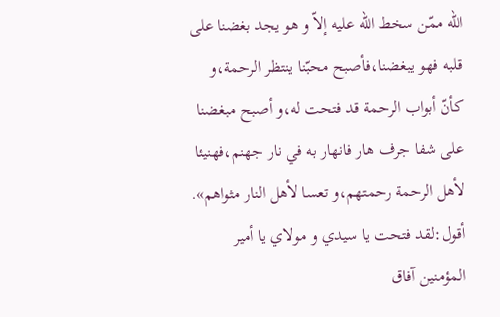اللّه ممّن سخط اللّه عليه إلاّ و هو يجد بغضنا على قلبه فهو يبغضنا،فأصبح محبّنا ينتظر الرحمة،و كأنّ أبواب الرحمة قد فتحت له،و أصبح مبغضنا على شفا جرف هار فانهار به في نار جهنم،فهنيئا لأهل الرحمة رحمتهم،و تعسا لأهل النار مثواهم». أقول:لقد فتحت يا سيدي و مولاي يا أمير المؤمنين آفاق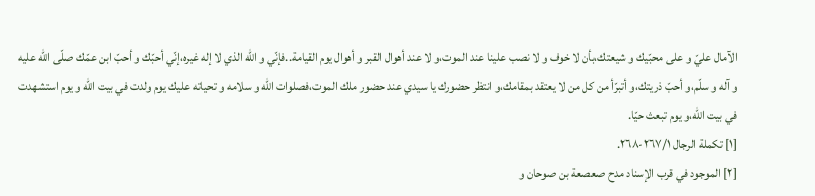الآمال عليّ و على محبّيك و شيعتك،بأن لا خوف و لا نصب علينا عند الموت،و لا عند أهوال القبر و أهوال يوم القيامة..فإنّي و اللّه الذي لا إله غيره،إنّي أحبّك و أحبّ ابن عمّك صلّى اللّه عليه و آله و سلّم،و أحبّ ذريتك،و أتبرّأ من كل من لا يعتقد بمقامك،و انتظر حضورك يا سيدي عند حضور ملك الموت،فصلوات اللّه و سلامه و تحياته عليك يوم ولدت في بيت اللّه و يوم استشهدت في بيت اللّه،و يوم تبعث حيّا.
[١] تكملة الرجال ٢٦٧/١-٢٦٨.
[٢] الموجود في قرب الإسناد مدح صعصعة بن صوحان و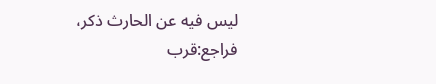ليس فيه عن الحارث ذكر، فراجع:قرب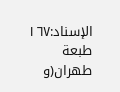الإسناد:١٦٧ طبعة طهران(و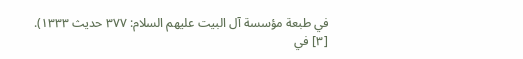في طبعة مؤسسة آل البيت عليهم السلام: ٣٧٧ حديث ١٣٣٣).
[٣] في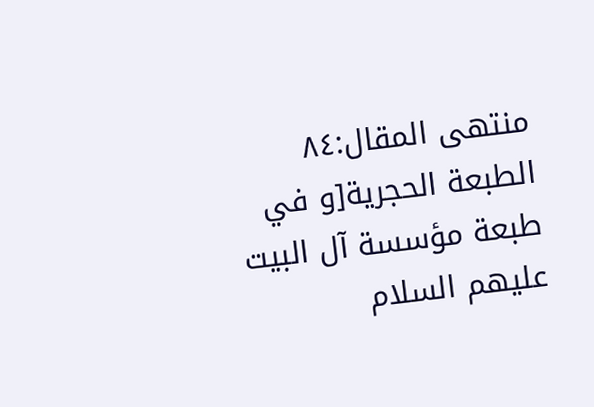منتهى المقال:٨٤ الطبعة الحجرية[و في طبعة مؤسسة آل البيت عليهم السلام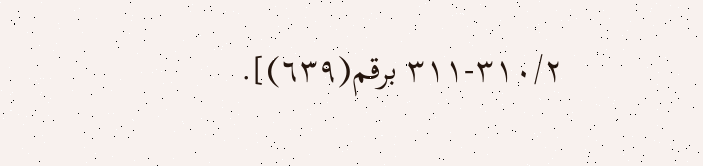٣١٠/٢-٣١١ برقم(٦٣٩)].